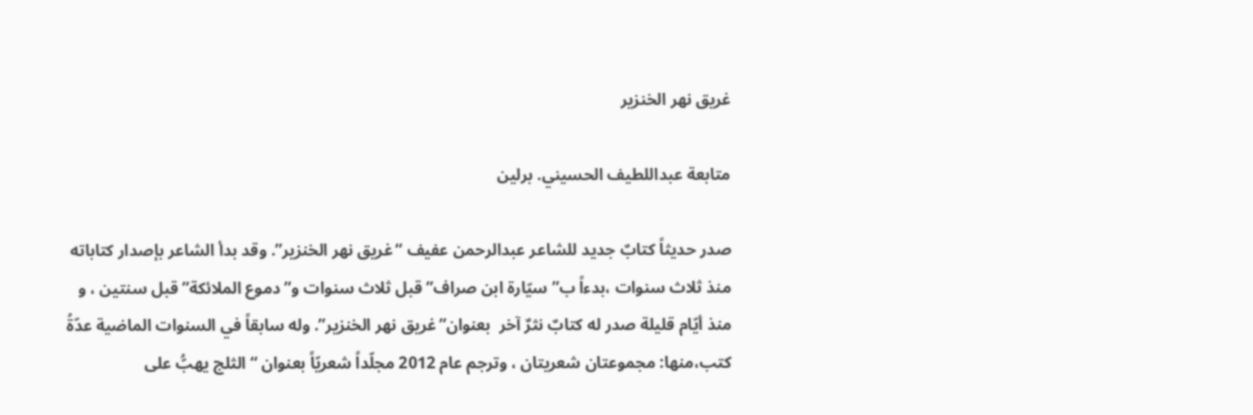غريق نهر الخنزير

متابعة عبداللطيف الحسيني. برلين

صدر حديثاً كتابٌ جديد للشاعر عبدالرحمن عفيف “غريق نهر الخنزير”. وقد بدأ الشاعر بإصدار كتاباته منذ ثلاث سنوات ،بدءاً ب” سيّارة ابن صراف” قبل ثلاث سنوات و”دموع الملائكة” قبل سنتين ، و منذ أيّام قليلة صدر له كتابٌ نثرٌ آخر  بعنوان”غريق نهر الخنزير”. وله سابقاً في السنوات الماضية عدّةُ كتب،منها: مجموعتان شعريتان ، وترجم عام 2012 مجلّداً شعريّاً بعنوان “الثلج يهبُّ على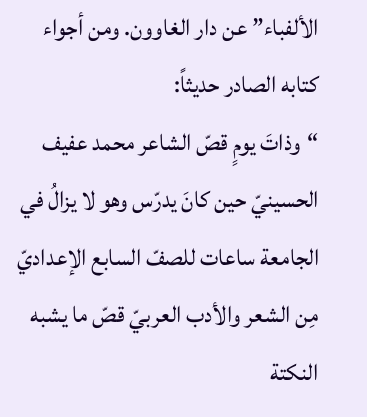الألفباء” عن دار الغاوون. ومن أجواء كتابه الصادر حديثاً:
“وذاتَ يومٍ قصّ الشاعر محمد عفيف الحسينيّ حين كانَ يدرّس وهو لا يزالُ في الجامعة ساعات للصفّ السابع الإعداديّ مِن الشعر والأدب العربيّ قصّ ما يشبه النكتة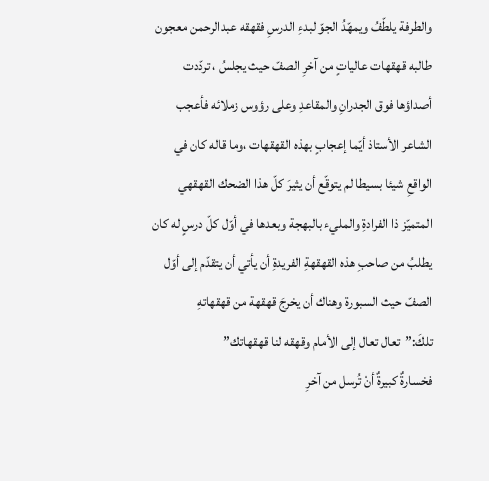والطرفة يلطّفُ ويمهّدُ الجوّ لبدءِ الدرسِ فقهقه عبدالرحمن معجون طالبه قهقهات عالياتٍ من آخرِ الصفّ حيث يجلسُ ، تردّدت أصداؤها فوق الجدرانِ والمقاعدِ وعلى رؤوس زملائه فأعجب الشاعر الأستاذ أيّما إعجابٍ بهذه القهقهات ،وما قاله كان في الواقعِ شيئا بسيطا لم يتوقّع أن يثيرَ كلّ هذا الضحك القهقهي المتميّز ذا الفرادةِ والمليء بالبهجة وبعدها في أوّل كلّ درسٍ له كان يطلبُ من صاحبِ هذه القهقهةِ الفريدةِ أن يأتي أن يتقدّم إلى أوّل الصفّ حيث السبورة وهناك أن يخرجَ قهقهة من قهقهاتهِ تلكَ:”تعال تعال إلى الأمام وقهقه لنا قهقهاتك”
فخسارةٌ كبيرةٌ أنْ تُرسل من آخرِ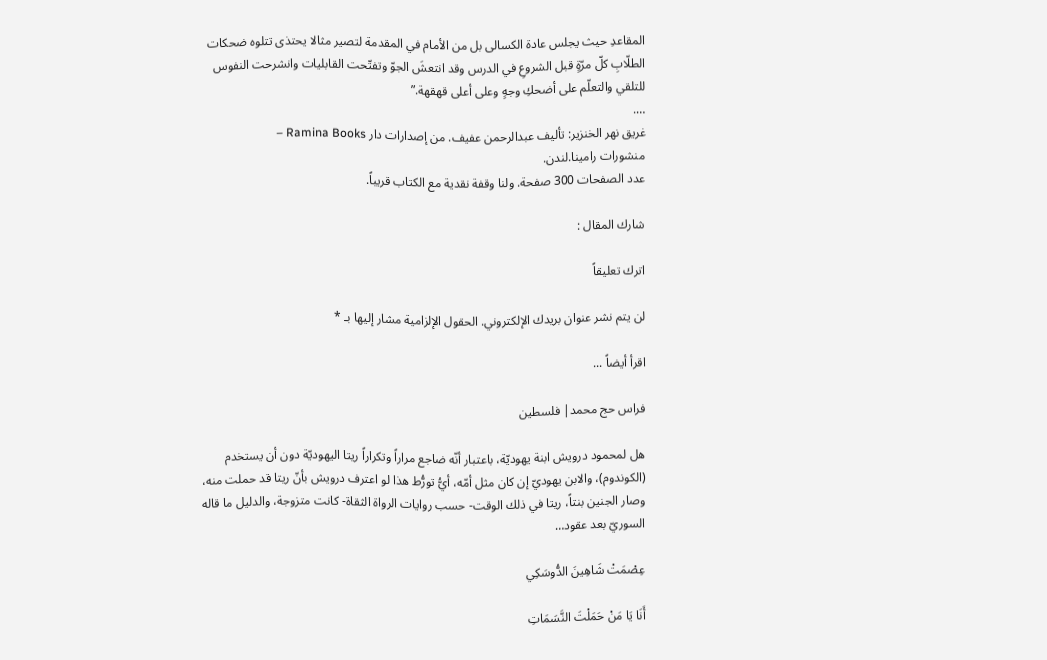المقاعدِ حيث يجلس عادة الكسالى بل من الأمام في المقدمة لتصير مثالا يحتذى تتلوه ضحكات الطلّابِ كلّ مرّةٍ قبل الشروعِ في الدرس وقد انتعشَ الجوّ وتفتّحت القابليات وانشرحت النفوس للتلقي والتعلّم على أضحكِ وجهٍ وعلى أعلى قهقهة.”
….
غريق نهر الخنزير: تأليف عبدالرحمن عفيف. من إصدارات دار Ramina Books –
منشورات رامينا.لندن.
عدد الصفحات 300 صفحة. ولنا وقفة نقدية مع الكتاب قريباً.

شارك المقال :

اترك تعليقاً

لن يتم نشر عنوان بريدك الإلكتروني. الحقول الإلزامية مشار إليها بـ *

اقرأ أيضاً ...

فراس حج محمد| فلسطين

هل لمحمود درويش ابنة يهوديّة، باعتبار أنّه ضاجع مراراً وتكراراً ريتا اليهوديّة دون أن يستخدم (الكوندوم)، والابن يهوديّ إن كان مثل أمّه، أيُّ تورُّط هذا لو اعترف درويش بأنّ ريتا قد حملت منه، وصار الجنين بنتاً، ريتا في ذلك الوقت- حسب روايات الرواة الثقاة- كانت متزوجة، والدليل ما قاله السوريّ بعد عقود…

عِصْمَتْ شَاهِينَ الدُّوسَكِي

أَنَا يَا مَنْ حَمَلْتَ النَّسَمَاتِ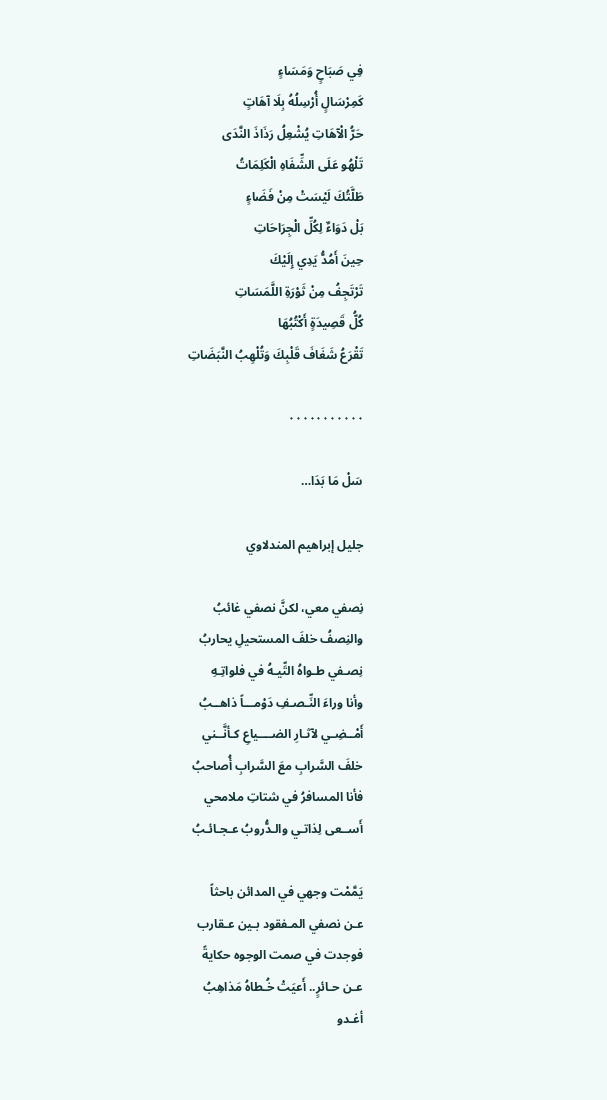فِي صَبَاحٍ وَمَسَاءٍ
كَمِرْسَالٍ أُرْسِلُهُ بِلَا آهَاتٍ
حَرُّ الْآهَاتِ يُشْعِلُ رَذَاذَ النَّدَى
تَلْهُو عَلَى الشِّفَاهِ الْكَلِمَاتُ
طَلَّتُكَ لَيْسَتْ مِنْ فَضَاءٍ
بَلْ دَوَاءٌ لِكُلِّ الْجِرَاحَاتِ
حِينَ أَمُدُّ يَدِي إِلَيْكَ
تَرْتَجِفُ مِنْ ثَوْرَةِ اللَّمَسَاتِ
كُلُّ قَصِيدَةٍ أَكْتُبُهَا
تَقْرَعُ شَغَافَ قَلْبِكَ وَتُلْهِبُ النَّبَضَاتِ

٠٠٠٠٠٠٠٠٠٠٠

سَلْ مَا بَدَا…

جليل إبراهيم المندلاوي

نِصفي معي، لكنَّ نصفي غائبُ
والنِصفُ خلفَ المستحيلِ يحاربُ
نِصـفي طـواهُ التِّيـهُ في فلواتِـهِ
وأنا وراءَ النِّـصـفِ دَوْمـــاً ذاهــبُ
أَمْــضِـي لآثـارِ الضــــياعِ كـأنَّــني
خلفَ السَّرابِ معَ السَّرابِ أُصاحبُ
فأنا المسافرُ في شتاتِ ملامحي
أَســعى لِذاتـي والـدُّروبُ عـجـائـبُ

يَمَّمْت وجهي في المدائن باحثاً
عـن نصفي المـفقود بـين عـقارب
فوجدت في صمت الوجوه حكايةً
عـن حـائرٍ.. أَعيَتْ خُـطاهُ مَذاهِبُ
أغـدو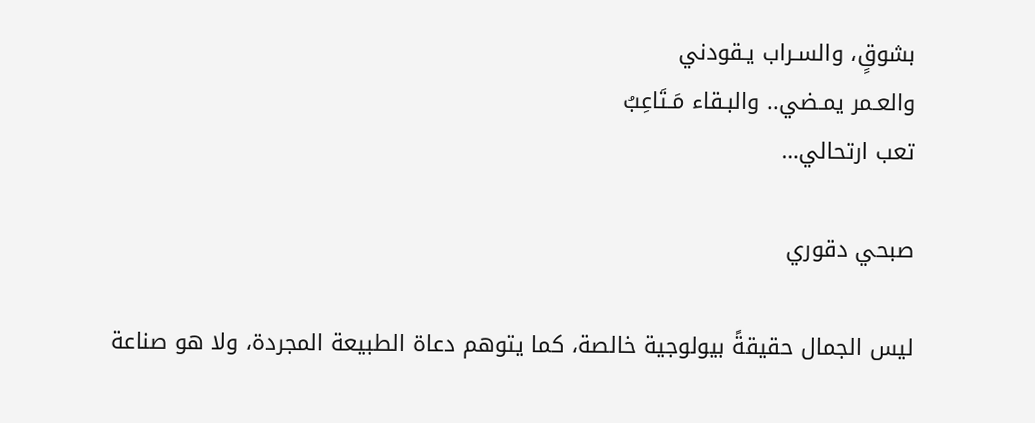بشوقٍ، والسـراب يـقودني
والعـمر يمـضي.. والبـقاء مَـتَاعِبُ
تعب ارتحالي…

صبحي دقوري

ليس الجمال حقيقةً بيولوجية خالصة، كما يتوهم دعاة الطبيعة المجردة، ولا هو صناعة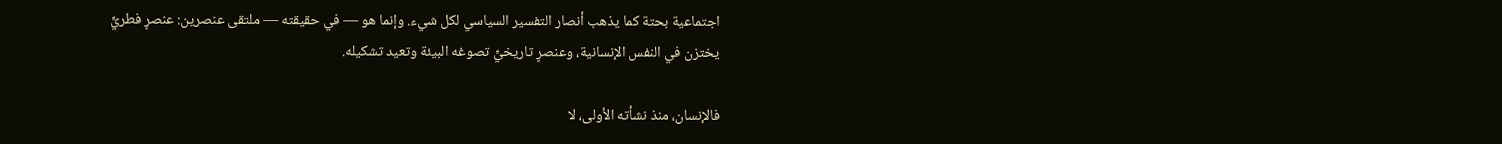اجتماعية بحتة كما يذهب أنصار التفسير السياسي لكل شيء. وإنما هو — في حقيقته — ملتقى عنصرين: عنصرٍ فطريٍّ يختزن في النفس الإنسانية، وعنصرٍ تاريخيٍّ تصوغه البيئة وتعيد تشكيله.

فالإنسان، منذ نشأته الأولى، لا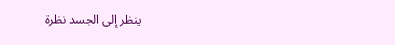ينظر إلى الجسد نظرة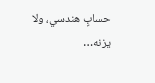حسابٍ هندسي، ولا يزنه…